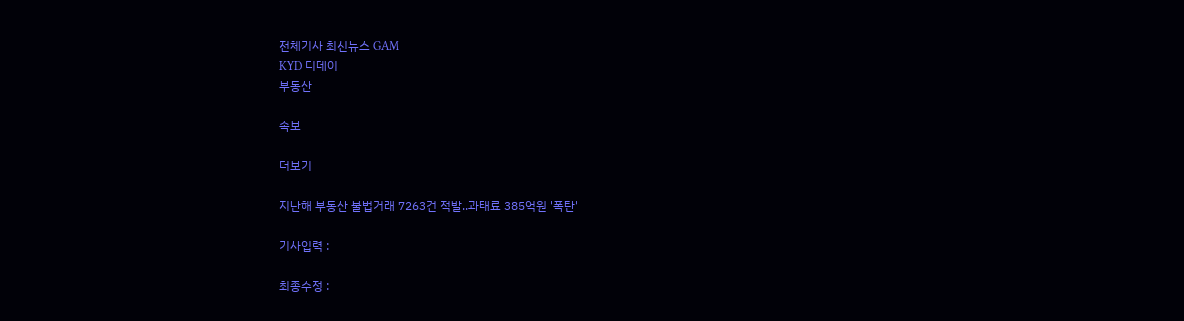전체기사 최신뉴스 GAM
KYD 디데이
부동산

속보

더보기

지난해 부동산 불법거래 7263건 적발..과태료 385억원 '폭탄'

기사입력 :

최종수정 :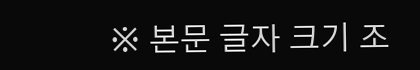※ 본문 글자 크기 조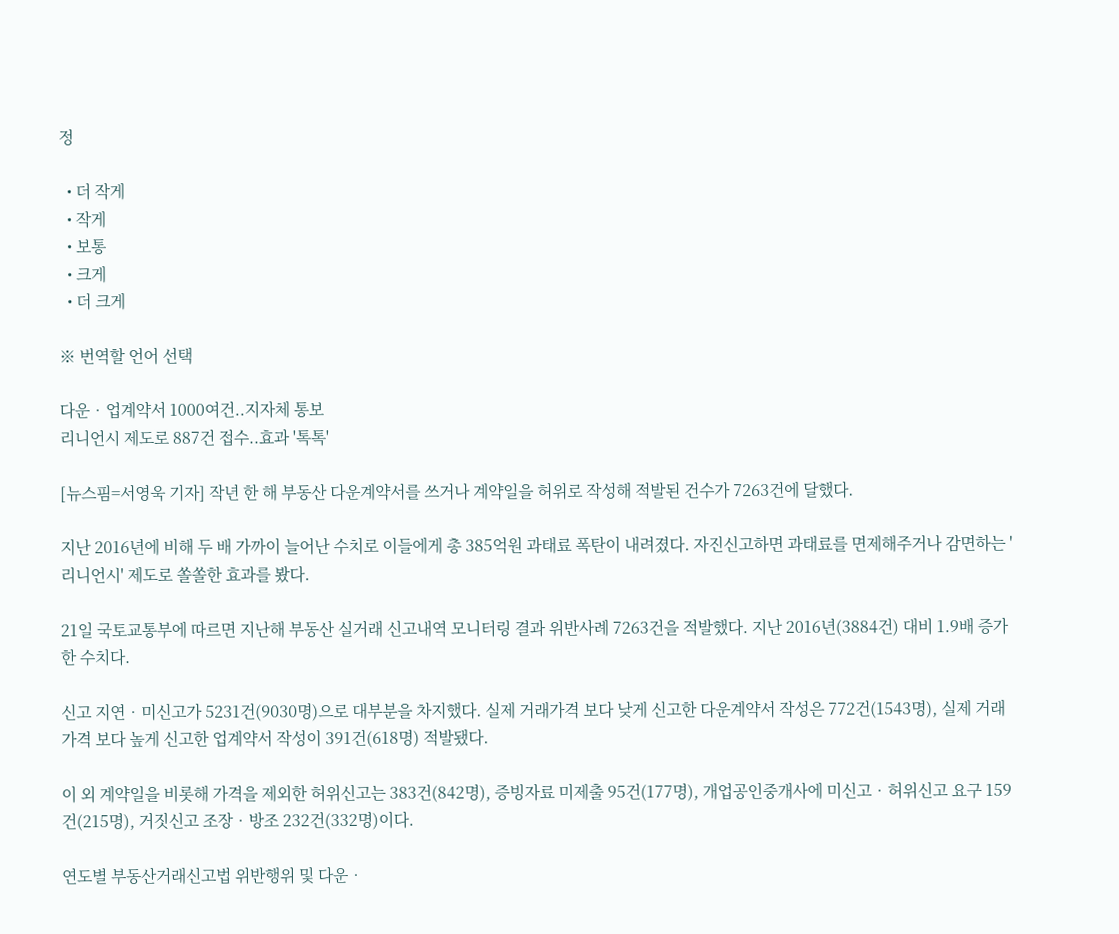정

  • 더 작게
  • 작게
  • 보통
  • 크게
  • 더 크게

※ 번역할 언어 선택

다운‧업계약서 1000여건..지자체 통보
리니언시 제도로 887건 접수..효과 '톡톡'

[뉴스핌=서영욱 기자] 작년 한 해 부동산 다운계약서를 쓰거나 계약일을 허위로 작성해 적발된 건수가 7263건에 달했다.

지난 2016년에 비해 두 배 가까이 늘어난 수치로 이들에게 총 385억원 과태료 폭탄이 내려졌다. 자진신고하면 과태료를 면제해주거나 감면하는 '리니언시' 제도로 쏠쏠한 효과를 봤다.

21일 국토교통부에 따르면 지난해 부동산 실거래 신고내역 모니터링 결과 위반사례 7263건을 적발했다. 지난 2016년(3884건) 대비 1.9배 증가한 수치다.

신고 지연‧미신고가 5231건(9030명)으로 대부분을 차지했다. 실제 거래가격 보다 낮게 신고한 다운계약서 작성은 772건(1543명), 실제 거래가격 보다 높게 신고한 업계약서 작성이 391건(618명) 적발됐다.

이 외 계약일을 비롯해 가격을 제외한 허위신고는 383건(842명), 증빙자료 미제출 95건(177명), 개업공인중개사에 미신고‧허위신고 요구 159건(215명), 거짓신고 조장‧방조 232건(332명)이다.

연도별 부동산거래신고법 위반행위 및 다운‧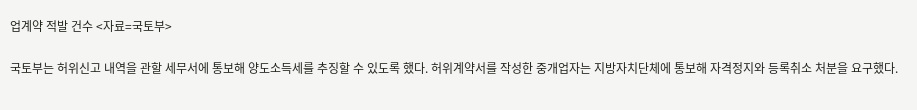업계약 적발 건수 <자료=국토부>

국토부는 허위신고 내역을 관할 세무서에 통보해 양도소득세를 추징할 수 있도록 했다. 허위계약서를 작성한 중개업자는 지방자치단체에 통보해 자격정지와 등록취소 처분을 요구했다.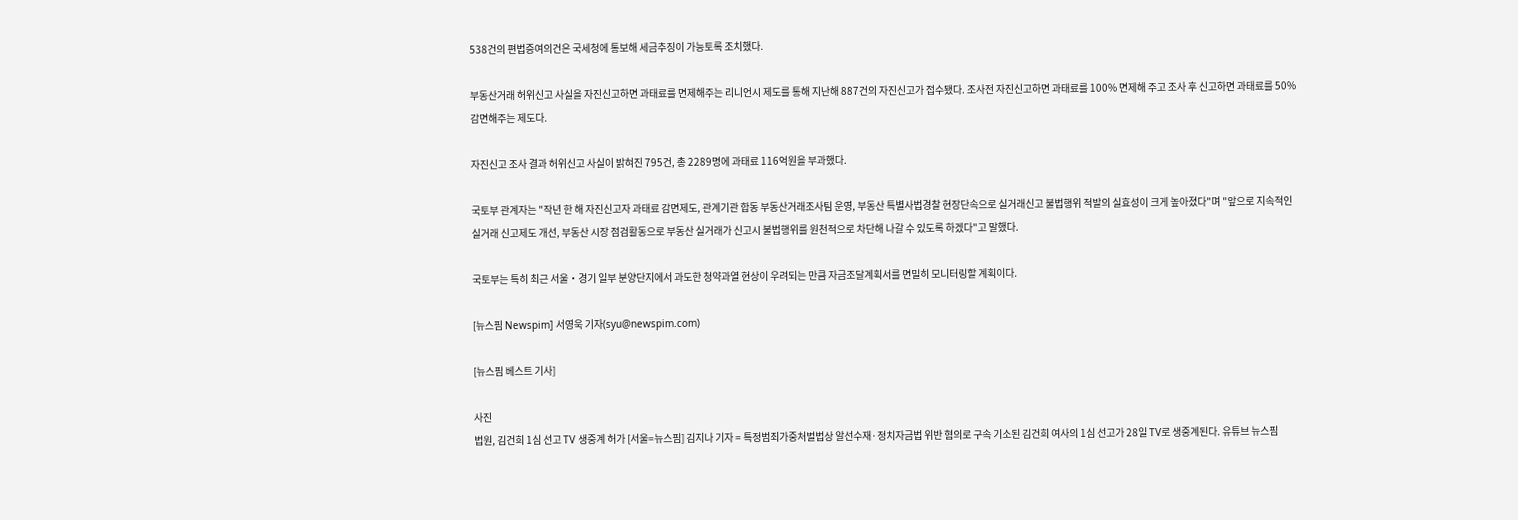538건의 편법증여의건은 국세청에 통보해 세금추징이 가능토록 조치했다.

부동산거래 허위신고 사실을 자진신고하면 과태료를 면제해주는 리니언시 제도를 통해 지난해 887건의 자진신고가 접수됐다. 조사전 자진신고하면 과태료를 100% 면제해 주고 조사 후 신고하면 과태료를 50% 감면해주는 제도다.

자진신고 조사 결과 허위신고 사실이 밝혀진 795건, 총 2289명에 과태료 116억원을 부과했다.

국토부 관계자는 "작년 한 해 자진신고자 과태료 감면제도, 관계기관 합동 부동산거래조사팀 운영, 부동산 특별사법경찰 현장단속으로 실거래신고 불법행위 적발의 실효성이 크게 높아졌다"며 "앞으로 지속적인 실거래 신고제도 개선, 부동산 시장 점검활동으로 부동산 실거래가 신고시 불법행위를 원천적으로 차단해 나갈 수 있도록 하겠다"고 말했다.

국토부는 특히 최근 서울‧경기 일부 분양단지에서 과도한 청약과열 현상이 우려되는 만큼 자금조달계획서를 면밀히 모니터링할 계획이다.

[뉴스핌 Newspim] 서영욱 기자(syu@newspim.com)

[뉴스핌 베스트 기사]

사진
법원, 김건희 1심 선고 TV 생중계 허가 [서울=뉴스핌] 김지나 기자 = 특정범죄가중처벌법상 알선수재·정치자금법 위반 혐의로 구속 기소된 김건희 여사의 1심 선고가 28일 TV로 생중계된다. 유튜브 뉴스핌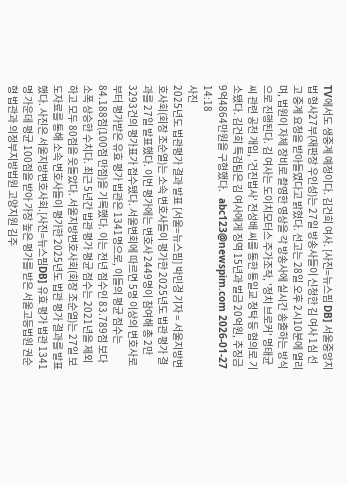TV에서도 생중계 예정이다. 김건희 여사. [사진=뉴스핌 DB] 서울중앙지법 형사27부(재판장 우인성)는 27일 방송사들이 신청한 김 여사 1심 선고 중계 요청을 받아들였다고 밝혔다. 선고는 28일 오후 2시10분에 열리며, 법원이 자체 장비로 촬영한 영상을 각 방송사에 실시간 송출하는 방식으로 진행된다. 김 여사는 도이치모터스 주가조작, '정치 브로커' 명태균 씨 관련 공천 개입, '건진법사' 전성배 씨를 통한 통일교 청탁 등 혐의로 기소됐다. 김건희 특검팀은 김 여사에게 징역 15년과 벌금 20억원, 추징금 9억4864만원을 구형했다.   abc123@newspim.com 2026-01-27 14:18
사진
2025년도 법관평가 결과 발표 [서울=뉴스핌] 박민경 기자 = 서울지방변호사회(회장 조순열)는 소속 변호사들이 평가한 2025년도 법관 평가 결과를 27일 발표했다. 이번 평가에는 변호사 2449명이 참여해 총 2만3293건의 평가표가 접수됐다. 서울변회에 따르면 5명 이상의 변호사로부터 평가받은 유효 평가 법관은 1341명으로, 이들의 평균 점수는 84.188점(100점 만점)을 기록했다. 이는 전년 점수인 83.789점 보다 소폭 상승한 수치다. 최근 5년간 법관 평가 평균 점수는 2021년을 제외하고 모두 80점을 웃돌았다. 서울지방변호사회(회장 조순열)는 27일 보도자료를 통해 소속 변호사들이 평가한 2025년도 법관 평가 결과를 발표했다. 사진은 서울지방변호사회.[사진=뉴스핌DB] 유효 평가 법관 1341명 가운데 평균 100점을 받아 가장 높은 평가를 받은 서울고등법원 권순형 법관과 의정부지방법원 고양지원 김주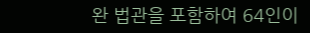완 법관을 포함하여 64인이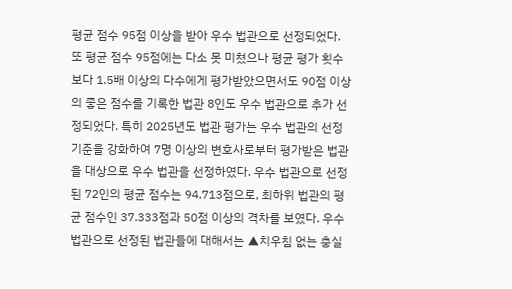평균 점수 95점 이상을 받아 우수 법관으로 선정되었다. 또 평균 점수 95점에는 다소 못 미쳤으나 평균 평가 횟수보다 1.5배 이상의 다수에게 평가받았으면서도 90점 이상의 좋은 점수를 기록한 법관 8인도 우수 법관으로 추가 선정되었다. 특히 2025년도 법관 평가는 우수 법관의 선정 기준을 강화하여 7명 이상의 변호사로부터 평가받은 법관을 대상으로 우수 법관을 선정하였다. 우수 법관으로 선정된 72인의 평균 점수는 94.713점으로, 최하위 법관의 평균 점수인 37.333점과 50점 이상의 격차를 보였다. 우수 법관으로 선정된 법관들에 대해서는 ▲치우침 없는 충실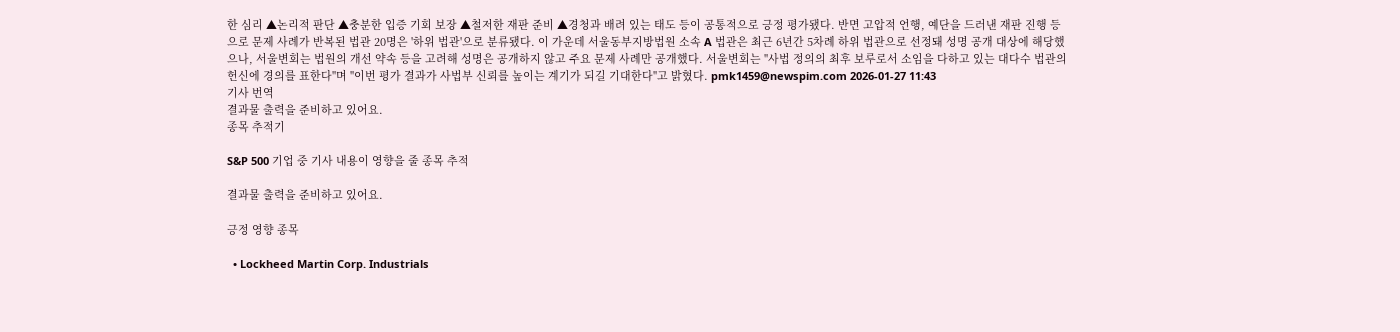한 심리 ▲논리적 판단 ▲충분한 입증 기회 보장 ▲철저한 재판 준비 ▲경청과 배려 있는 태도 등이 공통적으로 긍정 평가됐다. 반면 고압적 언행, 예단을 드러낸 재판 진행 등으로 문제 사례가 반복된 법관 20명은 '하위 법관'으로 분류됐다. 이 가운데 서울동부지방법원 소속 A 법관은 최근 6년간 5차례 하위 법관으로 선정돼 성명 공개 대상에 해당했으나, 서울변회는 법원의 개선 약속 등을 고려해 성명은 공개하지 않고 주요 문제 사례만 공개했다. 서울변회는 "사법 정의의 최후 보루로서 소임을 다하고 있는 대다수 법관의 헌신에 경의를 표한다"며 "이번 평가 결과가 사법부 신뢰를 높이는 계기가 되길 기대한다"고 밝혔다. pmk1459@newspim.com 2026-01-27 11:43
기사 번역
결과물 출력을 준비하고 있어요.
종목 추적기

S&P 500 기업 중 기사 내용이 영향을 줄 종목 추적

결과물 출력을 준비하고 있어요.

긍정 영향 종목

  • Lockheed Martin Corp. Industrials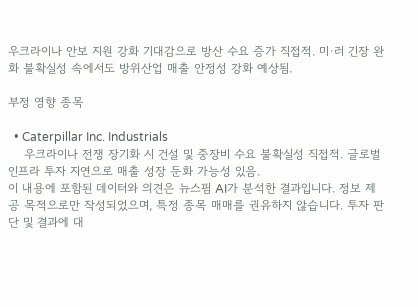우크라이나 안보 지원 강화 기대감으로 방산 수요 증가 직접적. 미·러 긴장 완화 불확실성 속에서도 방위산업 매출 안정성 강화 예상됨.

부정 영향 종목

  • Caterpillar Inc. Industrials
    우크라이나 전쟁 장기화 시 건설 및 중장비 수요 불확실성 직접적. 글로벌 인프라 투자 지연으로 매출 성장 둔화 가능성 있음.
이 내용에 포함된 데이터와 의견은 뉴스핌 AI가 분석한 결과입니다. 정보 제공 목적으로만 작성되었으며, 특정 종목 매매를 권유하지 않습니다. 투자 판단 및 결과에 대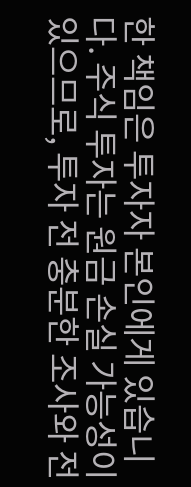한 책임은 투자자 본인에게 있습니다. 주식 투자는 원금 손실 가능성이 있으므로, 투자 전 충분한 조사와 전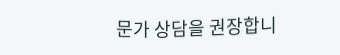문가 상담을 권장합니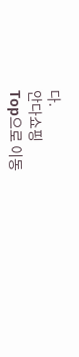다.
안다쇼핑
Top으로 이동